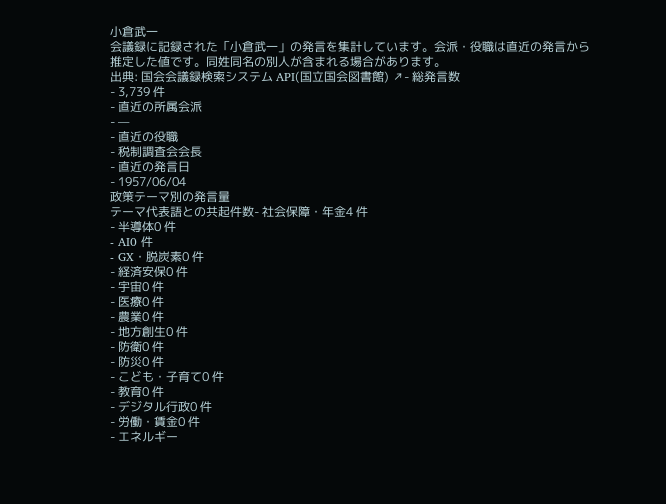小倉武一
会議録に記録された「小倉武一」の発言を集計しています。会派・役職は直近の発言から推定した値です。同姓同名の別人が含まれる場合があります。
出典: 国会会議録検索システム API(国立国会図書館) ↗- 総発言数
- 3,739 件
- 直近の所属会派
- —
- 直近の役職
- 税制調査会会長
- 直近の発言日
- 1957/06/04
政策テーマ別の発言量
テーマ代表語との共起件数- 社会保障・年金4 件
- 半導体0 件
- AI0 件
- GX・脱炭素0 件
- 経済安保0 件
- 宇宙0 件
- 医療0 件
- 農業0 件
- 地方創生0 件
- 防衛0 件
- 防災0 件
- こども・子育て0 件
- 教育0 件
- デジタル行政0 件
- 労働・賃金0 件
- エネルギー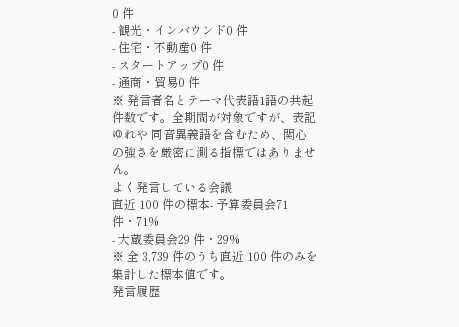0 件
- 観光・インバウンド0 件
- 住宅・不動産0 件
- スタートアップ0 件
- 通商・貿易0 件
※ 発言者名とテーマ代表語1語の共起件数です。全期間が対象ですが、表記ゆれや 同音異義語を含むため、関心の強さを厳密に測る指標ではありません。
よく発言している会議
直近 100 件の標本- 予算委員会71 件・71%
- 大蔵委員会29 件・29%
※ 全 3,739 件のうち直近 100 件のみを集計した標本値です。
発言履歴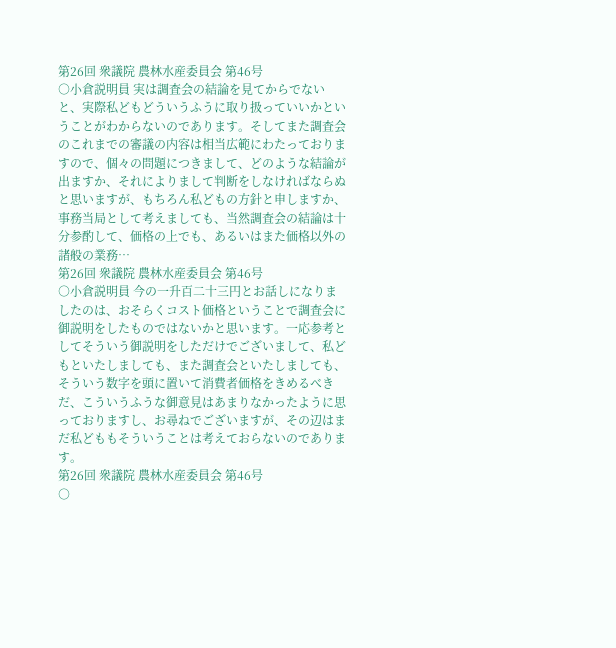第26回 衆議院 農林水産委員会 第46号
○小倉説明員 実は調査会の結論を見てからでないと、実際私どもどういうふうに取り扱っていいかということがわからないのであります。そしてまた調査会のこれまでの審議の内容は相当広範にわたっておりますので、個々の問題につきまして、どのような結論が出ますか、それによりまして判断をしなければならぬと思いますが、もちろん私どもの方針と申しますか、事務当局として考えましても、当然調査会の結論は十分参酌して、価格の上でも、あるいはまた価格以外の諸般の業務…
第26回 衆議院 農林水産委員会 第46号
○小倉説明員 今の一升百二十三円とお話しになりましたのは、おそらくコスト価格ということで調査会に御説明をしたものではないかと思います。一応参考としてそういう御説明をしただけでございまして、私どもといたしましても、また調査会といたしましても、そういう数字を頭に置いて消費者価格をきめるべきだ、こういうふうな御意見はあまりなかったように思っておりますし、お尋ねでございますが、その辺はまだ私どももそういうことは考えておらないのであります。
第26回 衆議院 農林水産委員会 第46号
○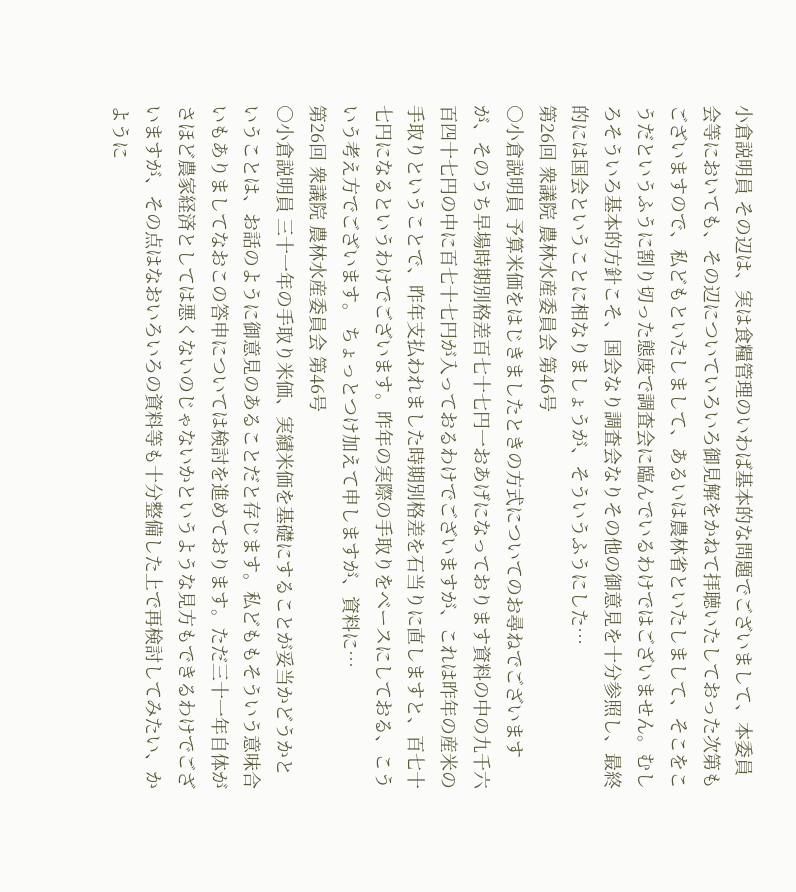小倉説明員 その辺は、実は食糧管理のいわば基本的な問題でございまして、本委員会等においても、その辺についていろいろ御見解をかねて拝聴いたしておった次第もございますので、私どもといたしまして、あるいは農林省といたしまして、そこをこうだというふうに割り切った態度で調査会に臨んでいるわけではございません。むしろそういろ基本的方針こそ、国会なり調査会なりその他の御意見を十分参照し、最終的には国会ということに相なりましょうが、そういうふうにした…
第26回 衆議院 農林水産委員会 第46号
○小倉説明員 予算米価をはじきましたときの方式についてのお尋ねでございますが、そのうち早場時期別格差百七十七円一おあげになっております資料の中の九千六百四十七円の中に百七十七円が入っておるわけでございますが、これは昨年の産米の手取りということで、昨年支払われました時期別格差を石当りに直しますと、百七十七円になるというわけでございます。昨年の実際の手取りをべースにしておる、こういう考え方でございます。 ちょっとつけ加えて申しますが、資料に…
第26回 衆議院 農林水産委員会 第46号
○小倉説明員 三十一年の手取り米価、実績米価を基礎にすることが妥当かどうかということは、お話のように御意見のあることだと存じます。私どももそういう意味合いもありましてなおこの答申については検討を進めております。ただ三十一年自体がさほど農家経済としては悪くないのじゃないかというような見方もできるわけでございますが、その点はなおいろいろの資料等も十分整備した上で再検討してみたい、かように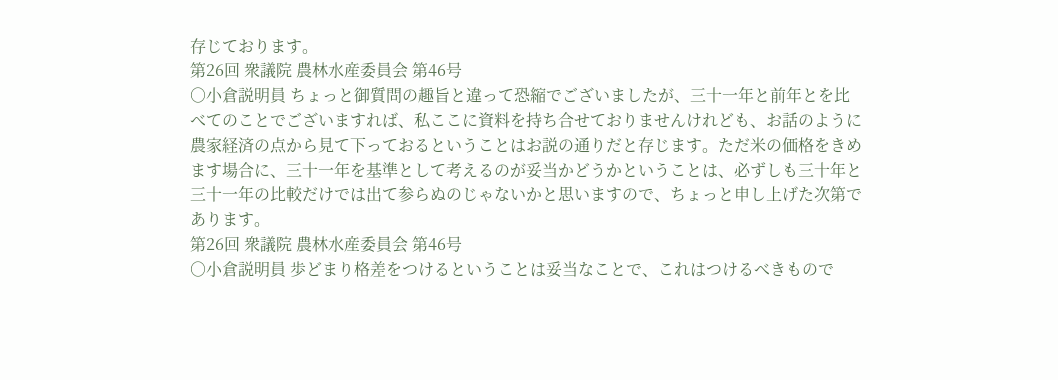存じております。
第26回 衆議院 農林水産委員会 第46号
○小倉説明員 ちょっと御質問の趣旨と違って恐縮でございましたが、三十一年と前年とを比べてのことでございますれば、私ここに資料を持ち合せておりませんけれども、お話のように農家経済の点から見て下っておるということはお説の通りだと存じます。ただ米の価格をきめます場合に、三十一年を基準として考えるのが妥当かどうかということは、必ずしも三十年と三十一年の比較だけでは出て参らぬのじゃないかと思いますので、ちょっと申し上げた次第であります。
第26回 衆議院 農林水産委員会 第46号
○小倉説明員 歩どまり格差をつけるということは妥当なことで、これはつけるべきもので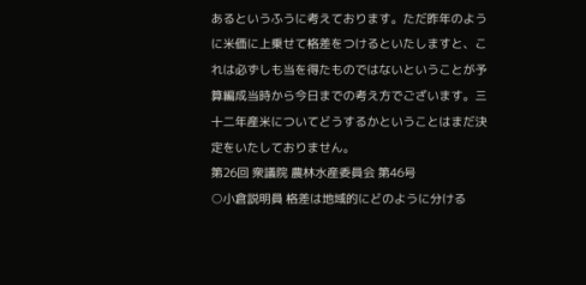あるというふうに考えております。ただ昨年のように米価に上乗せて格差をつけるといたしますと、これは必ずしも当を得たものではないということが予算編成当時から今日までの考え方でございます。三十二年産米についてどうするかということはまだ決定をいたしておりません。
第26回 衆議院 農林水産委員会 第46号
○小倉説明員 格差は地域的にどのように分ける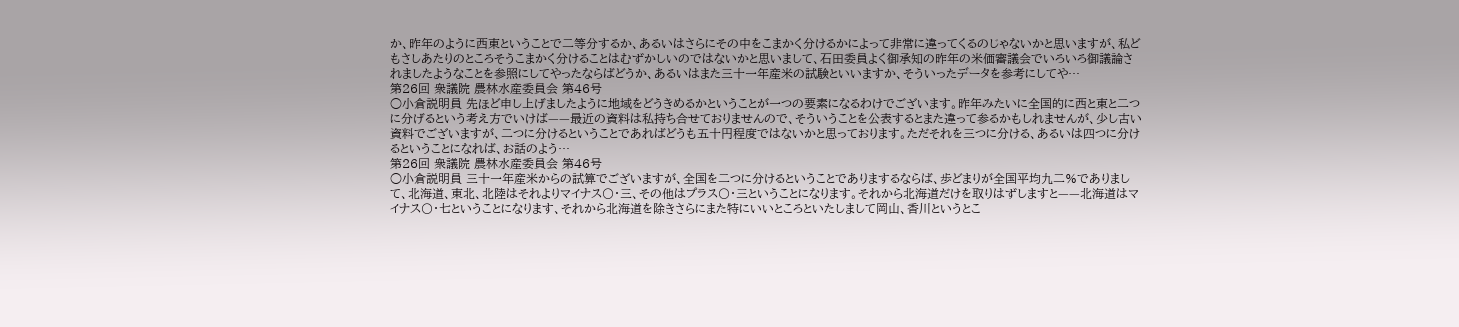か、昨年のように西東ということで二等分するか、あるいはさらにその中をこまかく分けるかによって非常に違ってくるのじゃないかと思いますが、私どもさしあたりのところそうこまかく分けることはむずかしいのではないかと思いまして、石田委員よく御承知の昨年の米価審議会でいろいろ御議論されましたようなことを参照にしてやったならばどうか、あるいはまた三十一年産米の試験といいますか、そういったデータを参考にしてや…
第26回 衆議院 農林水産委員会 第46号
○小倉説明員 先ほど申し上げましたように地域をどうきめるかということが一つの要素になるわけでございます。昨年みたいに全国的に西と東と二つに分げるという考え方でいけば——最近の資料は私持ち合せておりませんので、そういうことを公表するとまた違って参るかもしれませんが、少し古い資料でございますが、二つに分けるということであればどうも五十円程度ではないかと思っております。ただそれを三つに分ける、あるいは四つに分けるということになれば、お話のよう…
第26回 衆議院 農林水産委員会 第46号
○小倉説明員 三十一年産米からの試算でございますが、全国を二つに分けるということでありまするならば、歩どまりが全国平均九二%でありまして、北海道、東北、北陸はそれよりマイナス〇・三、その他はプラス〇・三ということになります。それから北海道だけを取りはずしますと——北海道はマイナス〇・七ということになります、それから北海道を除きさらにまた特にいいところといたしまして岡山、香川というとこ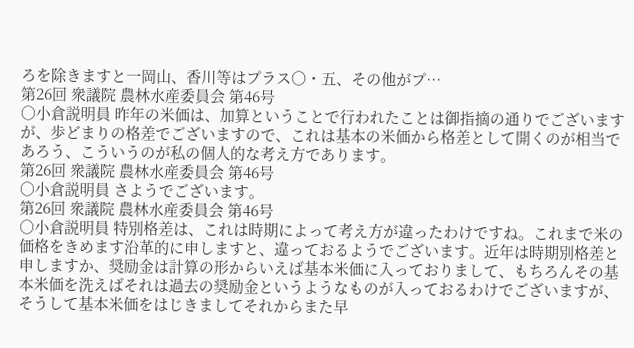ろを除きますと一岡山、香川等はプラス〇・五、その他がプ…
第26回 衆議院 農林水産委員会 第46号
○小倉説明員 昨年の米価は、加算ということで行われたことは御指摘の通りでございますが、歩どまりの格差でございますので、これは基本の米価から格差として開くのが相当であろう、こういうのが私の個人的な考え方であります。
第26回 衆議院 農林水産委員会 第46号
○小倉説明員 さようでございます。
第26回 衆議院 農林水産委員会 第46号
○小倉説明員 特別格差は、これは時期によって考え方が違ったわけですね。これまで米の価格をきめます沿革的に申しますと、違っておるようでございます。近年は時期別格差と申しますか、奨励金は計算の形からいえば基本米価に入っておりまして、もちろんその基本米価を洗えばそれは過去の奨励金というようなものが入っておるわけでございますが、そうして基本米価をはじきましてそれからまた早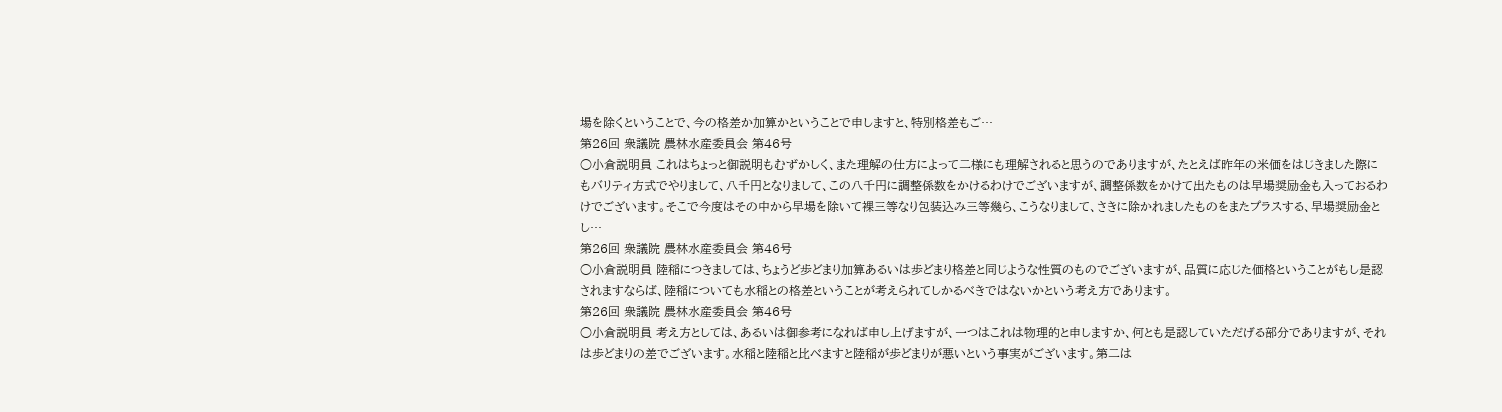場を除くということで、今の格差か加算かということで申しますと、特別格差もご…
第26回 衆議院 農林水産委員会 第46号
○小倉説明員 これはちょっと御説明もむずかしく、また理解の仕方によって二様にも理解されると思うのでありますが、たとえば昨年の米価をはじきました際にもバリティ方式でやりまして、八千円となりまして、この八千円に調整係数をかけるわけでございますが、調整係数をかけて出たものは早場奨励金も入っておるわけでございます。そこで今度はその中から早場を除いて裸三等なり包装込み三等幾ら、こうなりまして、さきに除かれましたものをまたプラスする、早場奨励金とし…
第26回 衆議院 農林水産委員会 第46号
○小倉説明員 陸稲につきましては、ちょうど歩どまり加算あるいは歩どまり格差と同じような性質のものでございますが、品質に応じた価格ということがもし是認されますならば、陸稲についても水稲との格差ということが考えられてしかるべきではないかという考え方であります。
第26回 衆議院 農林水産委員会 第46号
○小倉説明員 考え方としては、あるいは御参考になれば申し上げますが、一つはこれは物理的と申しますか、何とも是認していただげる部分でありますが、それは歩どまりの差でございます。水稲と陸稲と比べますと陸稲が歩どまりが悪いという事実がございます。第二は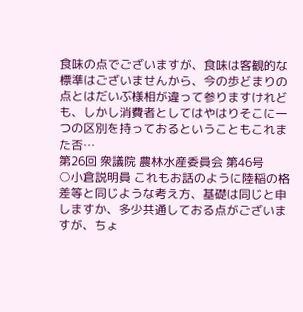食味の点でございますが、食味は客観的な標準はございませんから、今の歩どまりの点とはだいぶ様相が違って参りますけれども、しかし消費者としてはやはりそこに一つの区別を持っておるということもこれまた否…
第26回 衆議院 農林水産委員会 第46号
○小倉説明員 これもお話のように陸稲の格差等と同じような考え方、基礎は同じと申しますか、多少共通しておる点がございますが、ちょ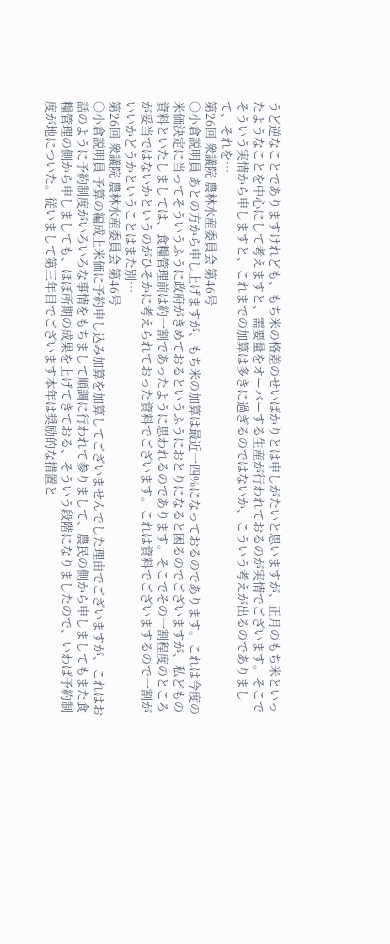うど逆なことでありますけれども、もち米の格差のせいばかりとは申しがたいと思いますが、正月のもち米といったようなことを中心にして考えますと、需要量をオーバーする生産が行われておるのが実情でございます。そこでそういう実情から申しますと、これまでの加算は多きに過ぎるのではないか、こういう考えが出るのでありまして、それを…
第26回 衆議院 農林水産委員会 第46号
○小倉説明員 あとの方から申し上げますが、もち米の加算は最近一四%になっておるのであります。これは今度の米価決定に当ってそういうふうに政府がきめておるというふうにおとりになると困るのでございますが、私どもの資料といたしましては、食糧管理前は約一割であったように思われるのであります。そこでその一割程度のところが妥当ではないかというのがひそかに考えられておった資料でございます。これは資料でございまするので一割がいいかどうかということはまた別…
第26回 衆議院 農林水産委員会 第46号
○小倉説明員 予算の編成上米価に予約申し込み加算を加算してございませんでした理由でございますが、これはお話のように予約制度がいろいろな事情をもちまして順調に行われて参りまして、農民の側から申しましてもまた食糧管理の側から申しましても、ほぼ所期の成果を上げてきておる、そういう段階になりましたので、いわば予約制度が地についた。従いまして第三年目でございます本年は奨励的な措置と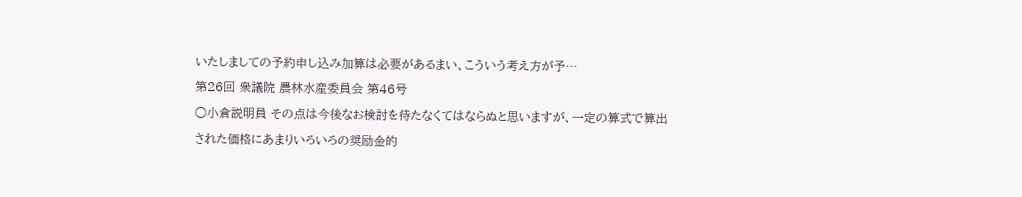いたしましての予約申し込み加算は必要があるまい、こういう考え方が予…
第26回 衆議院 農林水産委員会 第46号
○小倉説明員 その点は今後なお検討を待たなくてはならぬと思いますが、一定の算式で算出された価格にあまりいろいろの奨励金的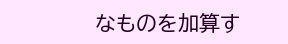なものを加算す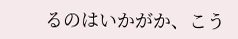るのはいかがか、こう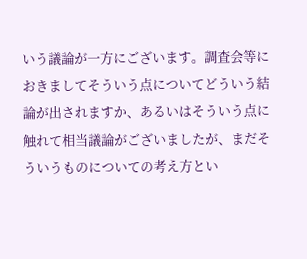いう議論が一方にございます。調査会等におきましてそういう点についてどういう結論が出されますか、あるいはそういう点に触れて相当議論がございましたが、まだそういうものについての考え方とい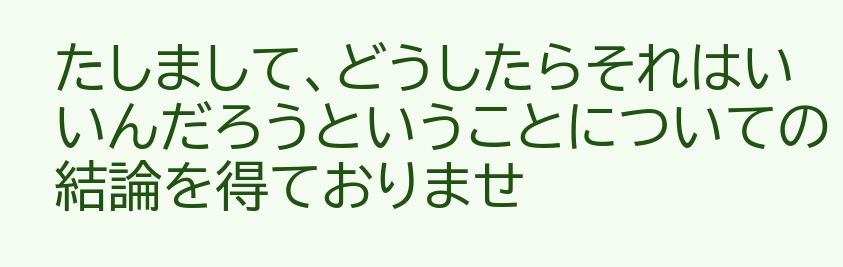たしまして、どうしたらそれはいいんだろうということについての結論を得ておりませ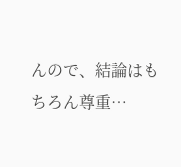んので、結論はもちろん尊重…